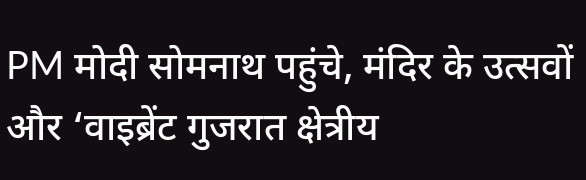PM मोदी सोमनाथ पहुंचे, मंदिर के उत्सवों और ‘वाइब्रेंट गुजरात क्षेत्रीय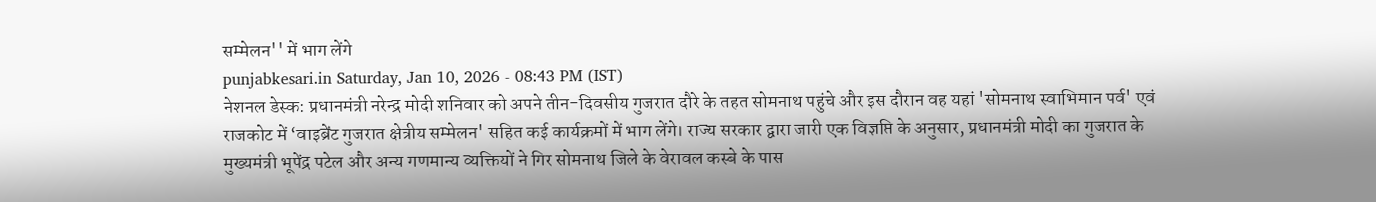सम्मेलन'' में भाग लेंगे
punjabkesari.in Saturday, Jan 10, 2026 - 08:43 PM (IST)
नेशनल डेस्क: प्रधानमंत्री नरेन्द्र मोदी शनिवार को अपने तीन-दिवसीय गुजरात दौरे के तहत सोमनाथ पहुंचे और इस दौरान वह यहां 'सोमनाथ स्वाभिमान पर्व' एवं राजकोट में ‘वाइब्रेंट गुजरात क्षेत्रीय सम्मेलन' सहित कई कार्यक्रमों में भाग लेंगे। राज्य सरकार द्वारा जारी एक विज्ञप्ति के अनुसार, प्रधानमंत्री मोदी का गुजरात के मुख्यमंत्री भूपेंद्र पटेल और अन्य गणमान्य व्यक्तियों ने गिर सोमनाथ जिले के वेरावल कस्बे के पास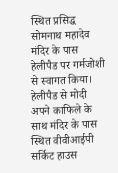स्थित प्रसिद्ध सोमनाथ महादेव मंदिर के पास हेलीपैड पर गर्मजोशी से स्वागत किया। हेलीपैड से मोदी अपने काफिले के साथ मंदिर के पास स्थित वीवीआईपी सर्किट हाउस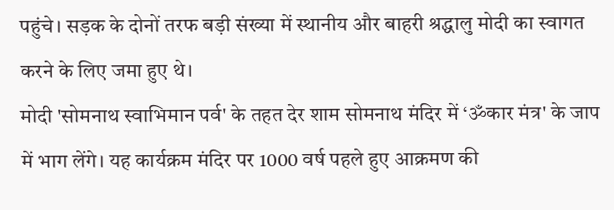पहुंचे। सड़क के दोनों तरफ बड़ी संख्या में स्थानीय और बाहरी श्रद्धालु मोदी का स्वागत करने के लिए जमा हुए थे।
मोदी 'सोमनाथ स्वाभिमान पर्व' के तहत देर शाम सोमनाथ मंदिर में ‘ॐकार मंत्र' के जाप में भाग लेंगे। यह कार्यक्रम मंदिर पर 1000 वर्ष पहले हुए आक्रमण की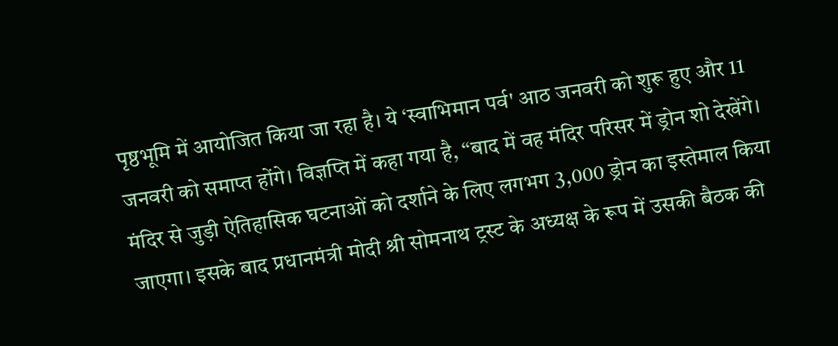पृष्ठभूमि में आयोजित किया जा रहा है। ये ‘स्वाभिमान पर्व' आठ जनवरी को शुरू हुए और 11 जनवरी को समाप्त होंगे। विज्ञप्ति में कहा गया है, ‘‘बाद में वह मंदिर परिसर में ड्रोन शो देखेंगे। मंदिर से जुड़ी ऐतिहासिक घटनाओं को दर्शाने के लिए लगभग 3,000 ड्रोन का इस्तेमाल किया जाएगा। इसके बाद प्रधानमंत्री मोदी श्री सोमनाथ ट्रस्ट के अध्यक्ष के रूप में उसकी बैठक की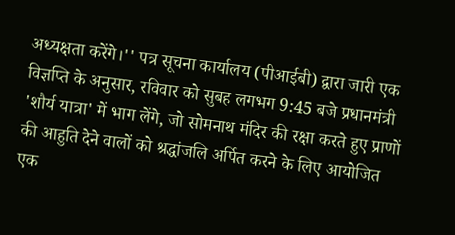अध्यक्षता करेंगे।'' पत्र सूचना कार्यालय (पीआईबी) द्वारा जारी एक विज्ञप्ति के अनुसार, रविवार को सुबह लगभग 9:45 बजे प्रधानमंत्री 'शौर्य यात्रा' में भाग लेंगे, जो सोमनाथ मंदिर की रक्षा करते हुए प्राणों की आहुति देने वालों को श्रद्धांजलि अर्पित करने के लिए आयोजित एक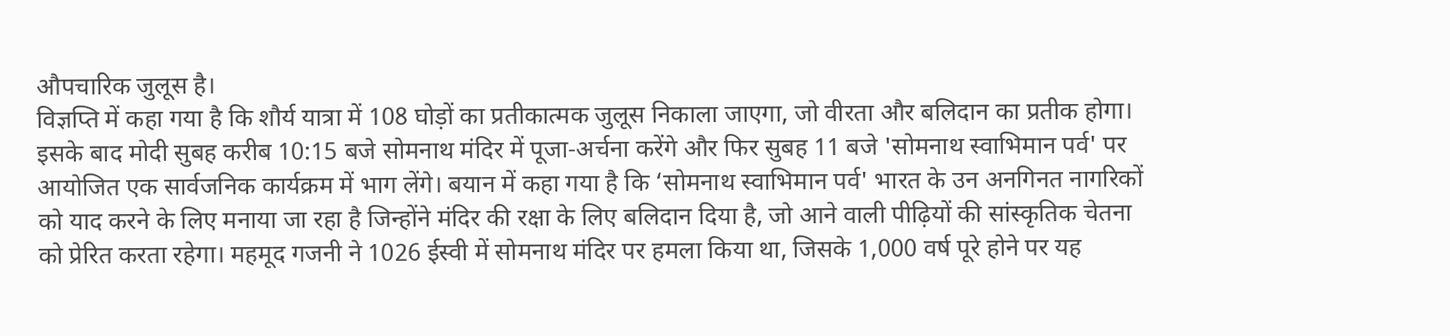औपचारिक जुलूस है।
विज्ञप्ति में कहा गया है कि शौर्य यात्रा में 108 घोड़ों का प्रतीकात्मक जुलूस निकाला जाएगा, जो वीरता और बलिदान का प्रतीक होगा। इसके बाद मोदी सुबह करीब 10:15 बजे सोमनाथ मंदिर में पूजा-अर्चना करेंगे और फिर सुबह 11 बजे 'सोमनाथ स्वाभिमान पर्व' पर आयोजित एक सार्वजनिक कार्यक्रम में भाग लेंगे। बयान में कहा गया है कि ‘सोमनाथ स्वाभिमान पर्व' भारत के उन अनगिनत नागरिकों को याद करने के लिए मनाया जा रहा है जिन्होंने मंदिर की रक्षा के लिए बलिदान दिया है, जो आने वाली पीढ़ियों की सांस्कृतिक चेतना को प्रेरित करता रहेगा। महमूद गजनी ने 1026 ईस्वी में सोमनाथ मंदिर पर हमला किया था, जिसके 1,000 वर्ष पूरे होने पर यह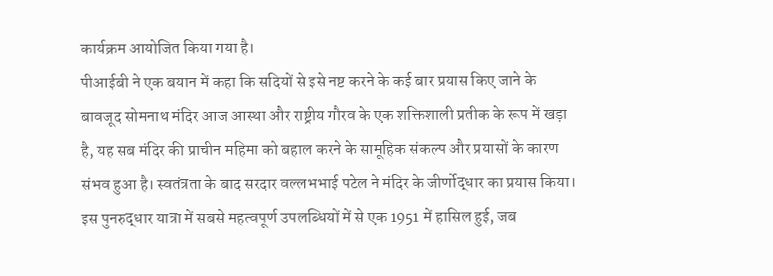कार्यक्रम आयोजित किया गया है।
पीआईबी ने एक बयान में कहा कि सदियों से इसे नष्ट करने के कई बार प्रयास किए जाने के बावजूद सोमनाथ मंदिर आज आस्था और राष्ट्रीय गौरव के एक शक्तिशाली प्रतीक के रूप में खड़ा है, यह सब मंदिर की प्राचीन महिमा को बहाल करने के सामूहिक संकल्प और प्रयासों के कारण संभव हुआ है। स्वतंत्रता के बाद सरदार वल्लभभाई पटेल ने मंदिर के जीर्णोद्धार का प्रयास किया। इस पुनरुद्धार यात्रा में सबसे महत्वपूर्ण उपलब्धियों में से एक 1951 में हासिल हुई, जब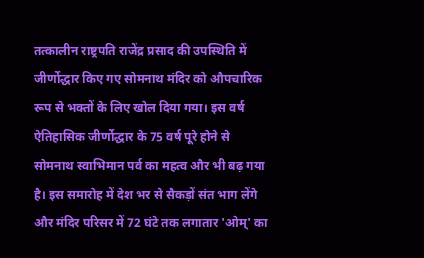तत्कालीन राष्ट्रपति राजेंद्र प्रसाद की उपस्थिति में जीर्णोद्धार किए गए सोमनाथ मंदिर को औपचारिक रूप से भक्तों के लिए खोल दिया गया। इस वर्ष ऐतिहासिक जीर्णोद्धार के 75 वर्ष पूरे होने से सोमनाथ स्वाभिमान पर्व का महत्व और भी बढ़ गया है। इस समारोह में देश भर से सैकड़ों संत भाग लेंगे और मंदिर परिसर में 72 घंटे तक लगातार 'ओम्' का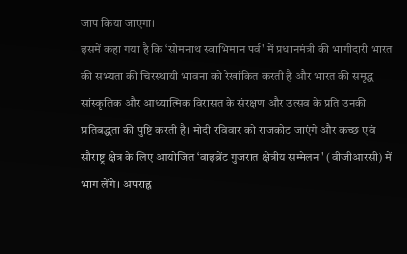जाप किया जाएगा।
इसमें कहा गया है कि ‘सोमनाथ स्वाभिमान पर्व' में प्रधानमंत्री की भागीदारी भारत की सभ्यता की चिरस्थायी भावना को रेखांकित करती है और भारत की समृद्ध सांस्कृतिक और आध्यात्मिक विरासत के संरक्षण और उत्सव के प्रति उनकी प्रतिबद्धता की पुष्टि करती है। मोदी रविवार को राजकोट जाएंगे और कच्छ एवं सौराष्ट्र क्षेत्र के लिए आयोजित ‘वाइब्रेंट गुजरात क्षेत्रीय सम्मेलन' (वीजीआरसी) में भाग लेंगे। अपराह्न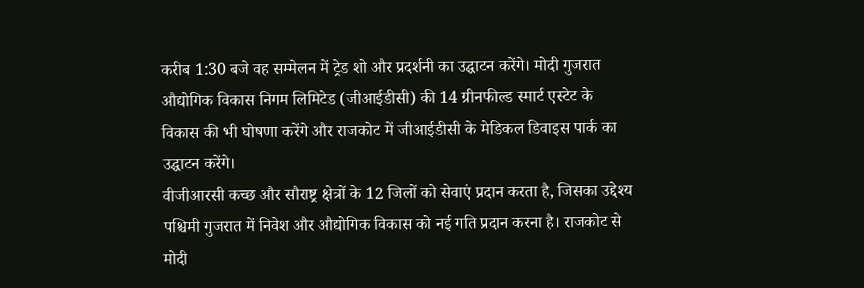करीब 1:30 बजे वह सम्मेलन में ट्रेड शो और प्रदर्शनी का उद्घाटन करेंगे। मोदी गुजरात औद्योगिक विकास निगम लिमिटेड (जीआईडीसी) की 14 ग्रीनफील्ड स्मार्ट एस्टेट के विकास की भी घोषणा करेंगे और राजकोट में जीआईडीसी के मेडिकल डिवाइस पार्क का उद्घाटन करेंगे।
वीजीआरसी कच्छ और सौराष्ट्र क्षेत्रों के 12 जिलों को सेवाएं प्रदान करता है, जिसका उद्देश्य पश्चिमी गुजरात में निवेश और औद्योगिक विकास को नई गति प्रदान करना है। राजकोट से मोदी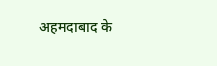अहमदाबाद के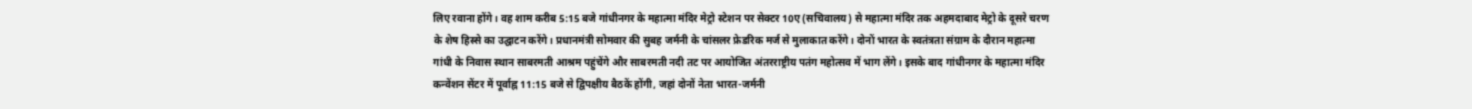लिए रवाना होंगे। वह शाम करीब 5:15 बजे गांधीनगर के महात्मा मंदिर मेट्रो स्टेशन पर सेक्टर 10ए (सचिवालय) से महात्मा मंदिर तक अहमदाबाद मेट्रो के दूसरे चरण के शेष हिस्से का उद्घाटन करेंगे। प्रधानमंत्री सोमवार की सुबह जर्मनी के चांसलर फ्रेडरिक मर्ज से मुलाकात करेंगे। दोनों भारत के स्वतंत्रता संग्राम के दौरान महात्मा गांधी के निवास स्थान साबरमती आश्रम पहुंचेंगे और साबरमती नदी तट पर आयोजित अंतरराष्ट्रीय पतंग महोत्सव में भाग लेंगे। इसके बाद गांधीनगर के महात्मा मंदिर कन्वेंशन सेंटर में पूर्वाह्न 11:15 बजे से द्विपक्षीय बैठकें होंगी, जहां दोनों नेता भारत-जर्मनी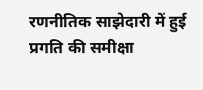रणनीतिक साझेदारी में हुई प्रगति की समीक्षा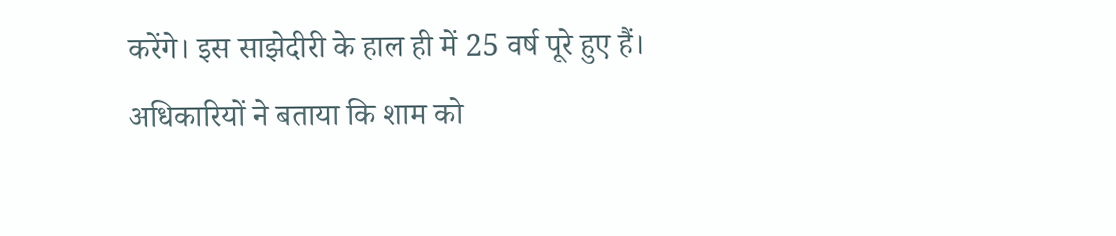करेंगे। इस साझेदीरी के हाल ही में 25 वर्ष पूरे हुए हैं। अधिकारियों ने बताया कि शाम को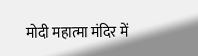मोदी महात्मा मंदिर में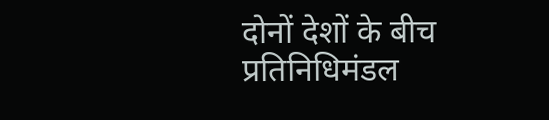दोनों देशों के बीच प्रतिनिधिमंडल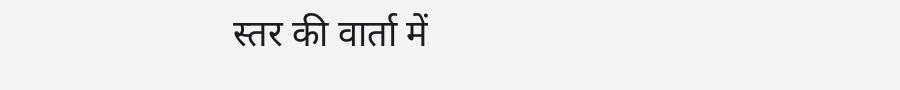स्तर की वार्ता में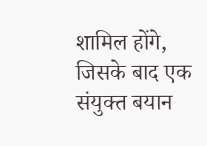शामिल होंगे, जिसके बाद एक संयुक्त बयान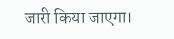जारी किया जाएगा।